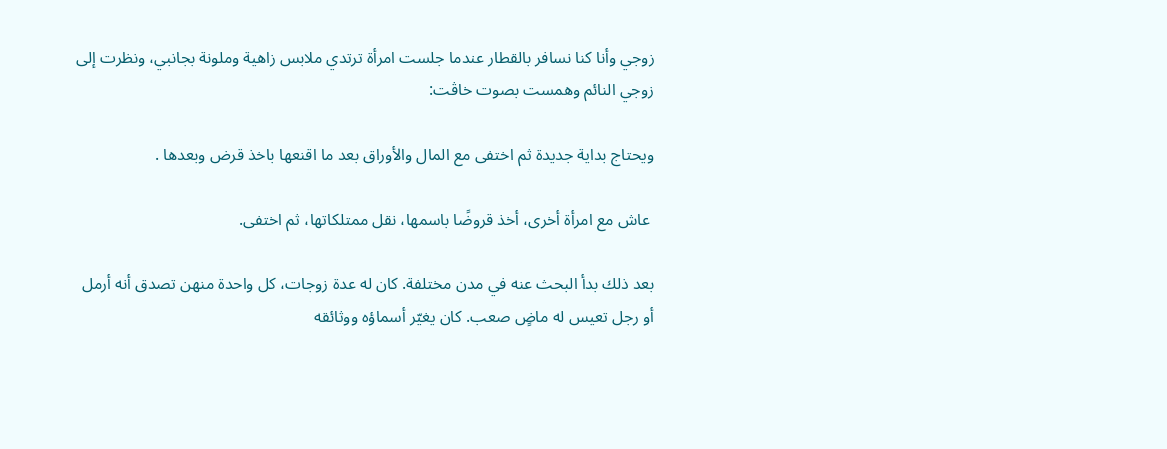زوجي وأنا كنا نسافر بالقطار عندما جلست امرأة ترتدي ملابس زاهية وملونة بجانبي، ونظرت إلى زوجي النائم وهمست بصوت خاڤت:

ويحتاج بداية جديدة ثم اختفى مع المال والأوراق بعد ما اقنعها باخذ قرض وبعدها .

 عاش مع امرأة أخرى، أخذ قروضًا باسمها، نقل ممتلكاتها، ثم اختفى.

بعد ذلك بدأ البحث عنه في مدن مختلفة. كان له عدة زوجات، كل واحدة منهن تصدق أنه أرمل أو رجل تعيس له ماضٍ صعب. كان يغيّر أسماؤه ووثائقه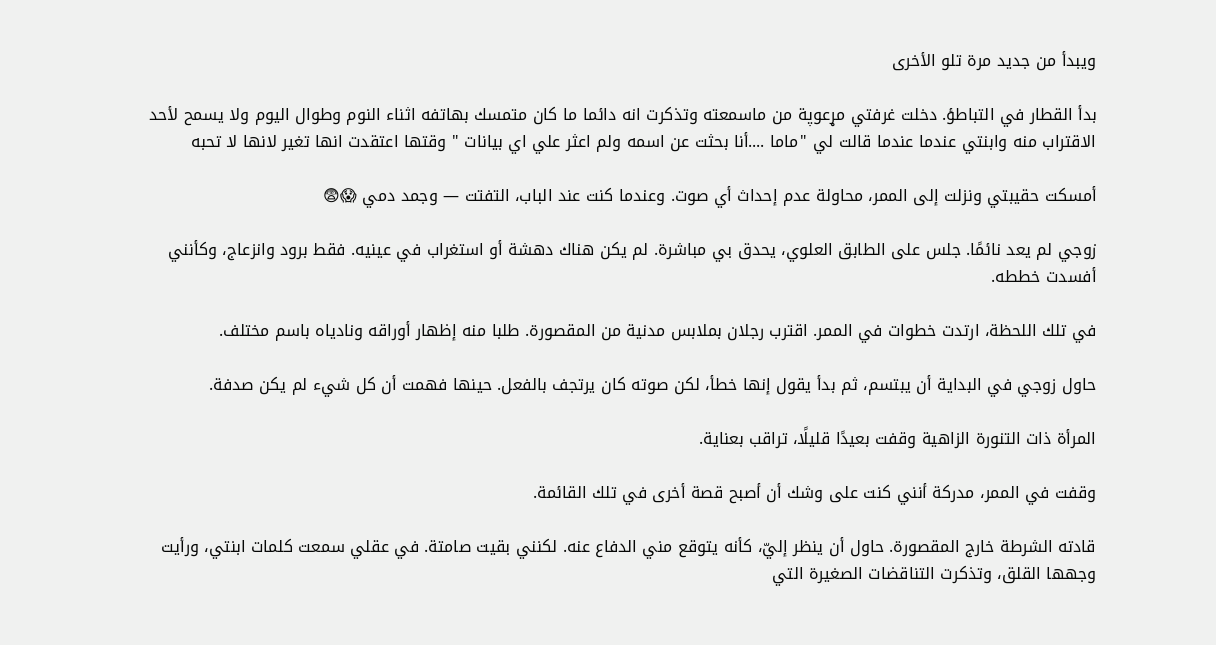ويبدأ من جديد مرة تلو الأخرى

بدأ القطار في التباطؤ. دخلت غرفتي مړعوپة من ماسمعته وتذكرت انه دائما ما كان متمسك بهاتفه اثناء النوم وطوال اليوم ولا يسمح لأحد الاقتراب منه وابنتي عندما عندما قالت لي "ماما ....أنا بحثت عن اسمه ولم اعثر علي اي بيانات " وقتها اعتقدت انها تغير لانها لا تحبه

أمسكت حقيبتي ونزلت إلى الممر، محاولة عدم إحداث أي صوت. وعندما كنت عند الباب، التفتت — وجمد دمي 😱😨

زوجي لم يعد نائمًا. جلس على الطابق العلوي، يحدق بي مباشرة. لم يكن هناك دهشة أو استغراب في عينيه. فقط برود وانزعاج، وكأنني أفسدت خططه.

في تلك اللحظة، ارتدت خطوات في الممر. اقترب رجلان بملابس مدنية من المقصورة. طلبا منه إظهار أوراقه ونادياه باسم مختلف.

حاول زوجي في البداية أن يبتسم، ثم بدأ يقول إنها خطأ، لكن صوته كان يرتجف بالفعل. حينها فهمت أن كل شيء لم يكن صدفة.

المرأة ذات التنورة الزاهية وقفت بعيدًا قليلًا، تراقب بعناية.

وقفت في الممر، مدركة أنني كنت على وشك أن أصبح قصة أخرى في تلك القائمة.

قادته الشرطة خارج المقصورة. حاول أن ينظر إليّ، كأنه يتوقع مني الدفاع عنه. لكنني بقيت صامتة. في عقلي سمعت كلمات ابنتي، ورأيت وجهها القلق، وتذكرت التناقضات الصغيرة التي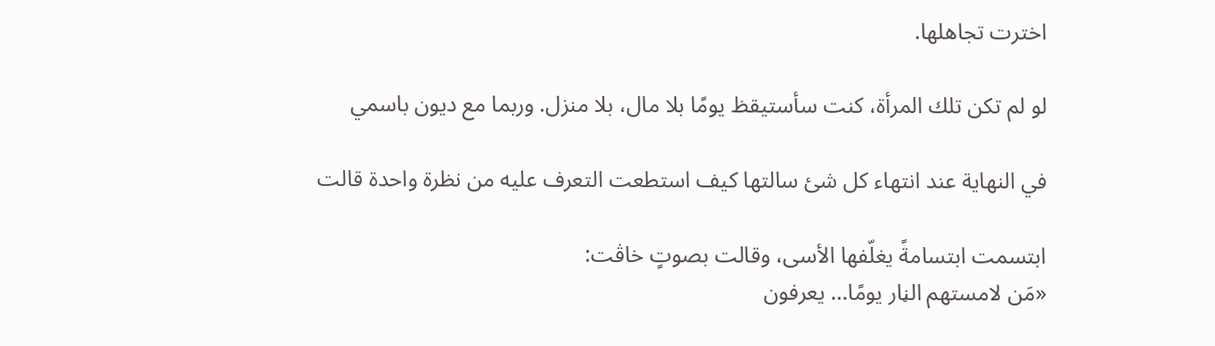اخترت تجاهلها.

لو لم تكن تلك المرأة، كنت سأستيقظ يومًا بلا مال، بلا منزل. وربما مع ديون باسمي

في النهاية عند انتهاء كل شئ سالتها كيف استطعت التعرف عليه من نظرة واحدة قالت

ابتسمت ابتسامةً يغلّفها الأسى، وقالت بصوتٍ خاڤت:
«مَن لامستهم الڼار يومًا… يعرفون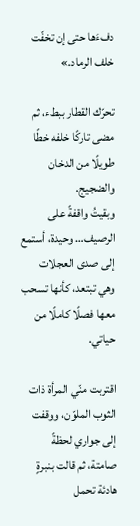دفءَها حتى إن تخفّت خلف الرماد.»

تحرّك القطار ببطء، ثم مضى تاركًا خلفه خطًا طويلًا من الدخان والضجيج.
وبقيتُ واقفةً على الرصيف… وحيدة، أستمع إلى صدى العجلات وهي تبتعد، كأنها تسحب معها فصلًا كاملًا من حياتي.

اقتربت منّي المرأة ذات الثوب الملوّن، ووقفت إلى جواري لحظةً صامتة، ثم قالت بنبرةٍ هادئة تحمل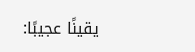يقينًا عجيبًا: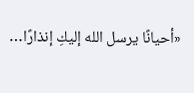«أحيانًا يرسل الله إليكِ إنذارًا…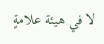لا في هيئة علامةٍ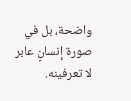واضحة، بل في صورة إنسانٍ عابر لا تعرفينه.